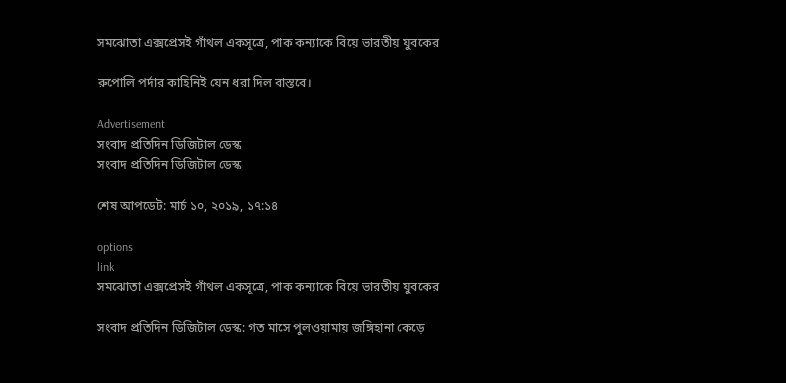সমঝোতা এক্সপ্রেসই গাঁথল একসূত্রে, পাক কন্যাকে বিয়ে ভারতীয় যুবকের

রুপোলি পর্দার কাহিনিই যেন ধরা দিল বাস্তবে।

Advertisement
সংবাদ প্রতিদিন ডিজিটাল ডেস্ক
সংবাদ প্রতিদিন ডিজিটাল ডেস্ক

শেষ আপডেট: মার্চ ১০, ২০১৯, ১৭:১৪

options
link
সমঝোতা এক্সপ্রেসই গাঁথল একসূত্রে, পাক কন্যাকে বিয়ে ভারতীয় যুবকের

সংবাদ প্রতিদিন ডিজিটাল ডেস্ক: গত মাসে পুলওয়ামায় জঙ্গিহানা কেড়ে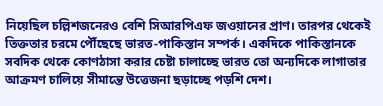নিয়েছিল চল্লিশজনেরও বেশি সিআরপিএফ জওয়ানের প্রাণ। তারপর থেকেই তিক্ততার চরমে পৌঁছেছে ভারত-পাকিস্তান সম্পর্ক। একদিকে পাকিস্তানকে সবদিক থেকে কোণঠাসা করার চেষ্টা চালাচ্ছে ভারত তো অন্যদিকে লাগাতার আক্রমণ চালিয়ে সীমান্তে উত্তেজনা ছড়াচ্ছে পড়শি দেশ।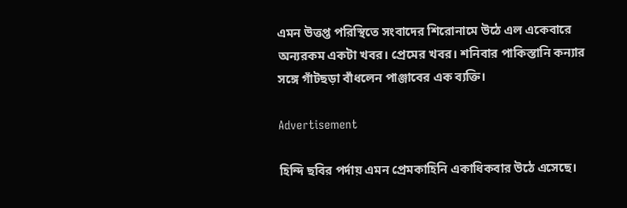এমন উত্তপ্ত পরিস্থিতে সংবাদের শিরোনামে উঠে এল একেবারে অন্যরকম একটা খবর। প্রেমের খবর। শনিবার পাকিস্তানি কন্যার সঙ্গে গাঁটছড়া বাঁধলেন পাঞ্জাবের এক ব্যক্তি।

Advertisement

হিন্দি ছবির পর্দায় এমন প্রেমকাহিনি একাধিকবার উঠে এসেছে।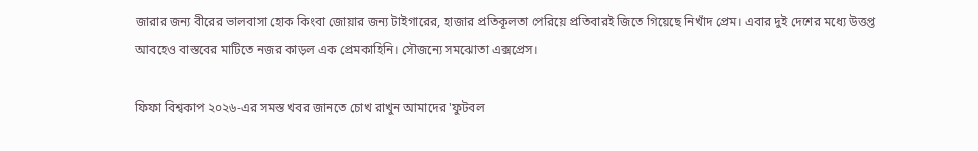জারার জন্য বীরের ভালবাসা হোক কিংবা জোয়ার জন্য টাইগারের, হাজার প্রতিকূলতা পেরিয়ে প্রতিবারই জিতে গিয়েছে নিখাঁদ প্রেম। এবার দুই দেশের মধ্যে উত্তপ্ত আবহেও বাস্তবের মাটিতে নজর কাড়ল এক প্রেমকাহিনি। সৌজন্যে সমঝোতা এক্সপ্রেস।

ফিফা বিশ্বকাপ ২০২৬-এর সমস্ত খবর জানতে চোখ রাখুন আমাদের 'ফুটবল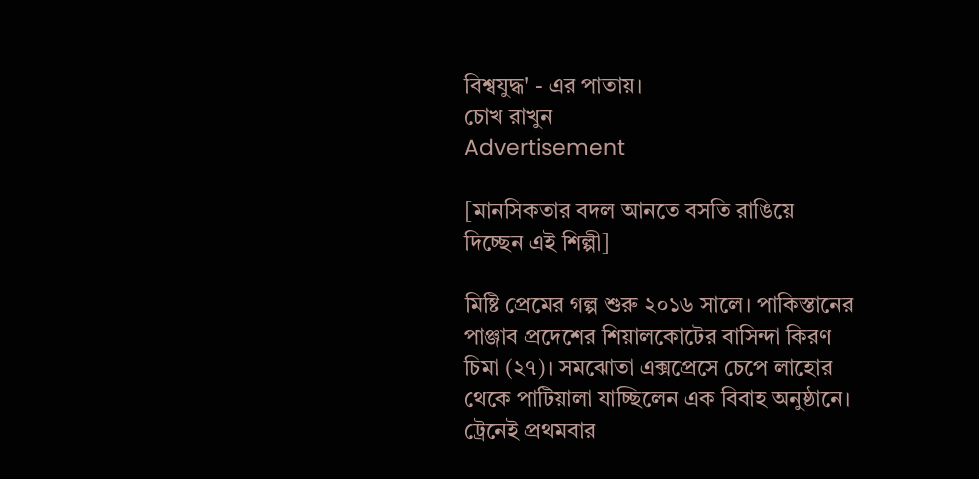বিশ্বযুদ্ধ' - এর পাতায়।
চোখ রাখুন
Advertisement

[মানসিকতার বদল আনতে বসতি রাঙিয়ে দিচ্ছেন এই শিল্পী]

মিষ্টি প্রেমের গল্প শুরু ২০১৬ সালে। পাকিস্তানের পাঞ্জাব প্রদেশের শিয়ালকোটের বাসিন্দা কিরণ চিমা (২৭)। সমঝোতা এক্সপ্রেসে চেপে লাহোর থেকে পাটিয়ালা যাচ্ছিলেন এক বিবাহ অনুষ্ঠানে। ট্রেনেই প্রথমবার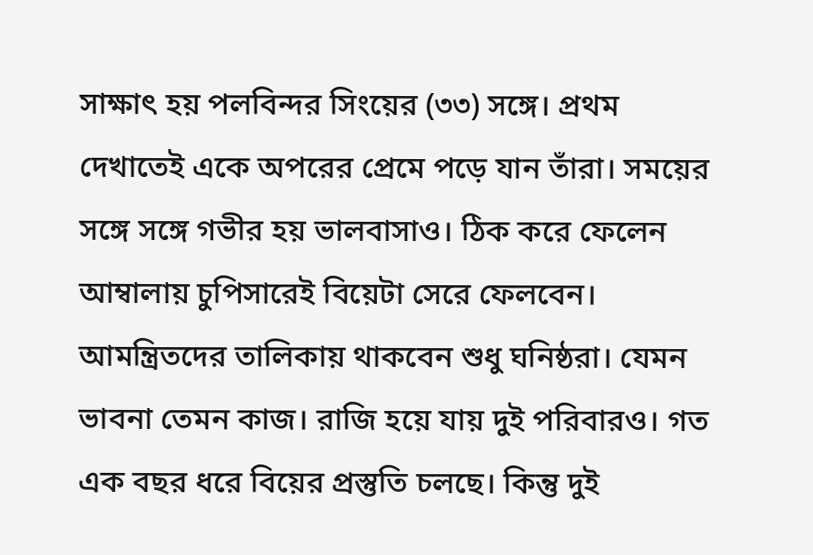সাক্ষাৎ হয় পলবিন্দর সিংয়ের (৩৩) সঙ্গে। প্রথম দেখাতেই একে অপরের প্রেমে পড়ে যান তাঁরা। সময়ের সঙ্গে সঙ্গে গভীর হয় ভালবাসাও। ঠিক করে ফেলেন আম্বালায় চুপিসারেই বিয়েটা সেরে ফেলবেন। আমন্ত্রিতদের তালিকায় থাকবেন শুধু ঘনিষ্ঠরা। যেমন ভাবনা তেমন কাজ। রাজি হয়ে যায় দুই পরিবারও। গত এক বছর ধরে বিয়ের প্রস্তুতি চলছে। কিন্তু দুই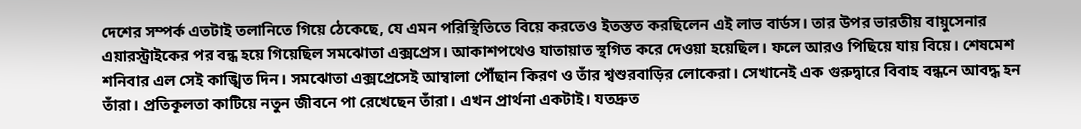দেশের সম্পর্ক এতটাই তলানিতে গিয়ে ঠেকেছে, যে এমন পরিস্থিতিতে বিয়ে করতেও ইতস্তত করছিলেন এই লাভ বার্ডস। তার উপর ভারতীয় বায়ুসেনার এয়ারস্ট্রাইকের পর বন্ধ হয়ে গিয়েছিল সমঝোতা এক্সপ্রেস। আকাশপথেও যাতায়াত স্থগিত করে দেওয়া হয়েছিল। ফলে আরও পিছিয়ে যায় বিয়ে। শেষমেশ শনিবার এল সেই কাঙ্খিত দিন। সমঝোতা এক্সপ্রেসেই আম্বালা পৌঁছান কিরণ ও তাঁর শ্বশুরবাড়ির লোকেরা। সেখানেই এক গুরুদ্বারে বিবাহ বন্ধনে আবদ্ধ হন তাঁরা। প্রতিকূলতা কাটিয়ে নতুন জীবনে পা রেখেছেন তাঁরা। এখন প্রার্থনা একটাই। যতদ্রুত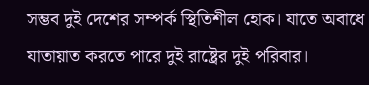সম্ভব দুই দেশের সম্পর্ক স্থিতিশীল হোক। যাতে অবাধে যাতায়াত করতে পারে দুই রাষ্ট্রের দুই পরিবার।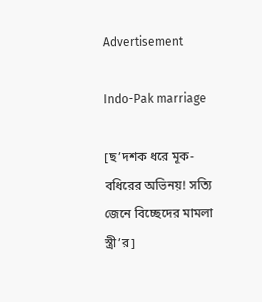Advertisement

Indo-Pak marriage

[ছ’দশক ধরে মূক-বধিরের অভিনয়! সত্যি জেনে বিচ্ছেদের মামলা স্ত্রী’র]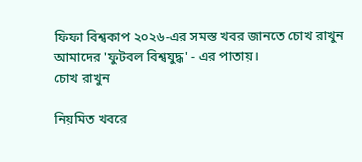ফিফা বিশ্বকাপ ২০২৬-এর সমস্ত খবর জানতে চোখ রাখুন আমাদের 'ফুটবল বিশ্বযুদ্ধ' - এর পাতায়।
চোখ রাখুন

নিয়মিত খবরে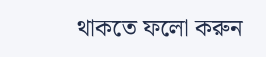থাকতে ফলো করুন